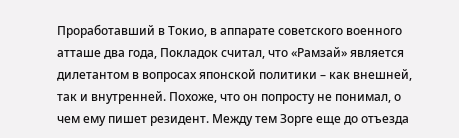Проработавший в Токио, в аппарате советского военного атташе два года, Покладок считал, что «Рамзай» является дилетантом в вопросах японской политики – как внешней, так и внутренней. Похоже, что он попросту не понимал, о чем ему пишет резидент. Между тем Зорге еще до отъезда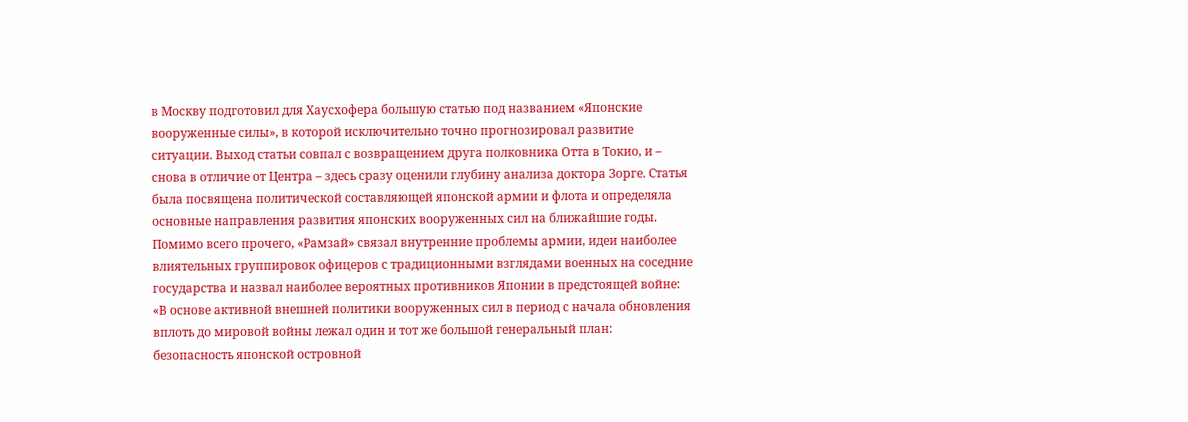в Москву подготовил для Хаусхофера большую статью под названием «Японские вооруженные силы», в которой исключительно точно прогнозировал развитие ситуации. Выход статьи совпал с возвращением друга полковника Отта в Токио, и – снова в отличие от Центра – здесь сразу оценили глубину анализа доктора Зорге. Статья была посвящена политической составляющей японской армии и флота и определяла основные направления развития японских вооруженных сил на ближайшие годы. Помимо всего прочего, «Рамзай» связал внутренние проблемы армии, идеи наиболее влиятельных группировок офицеров с традиционными взглядами военных на соседние государства и назвал наиболее вероятных противников Японии в предстоящей войне: «В основе активной внешней политики вооруженных сил в период с начала обновления вплоть до мировой войны лежал один и тот же большой генеральный план: безопасность японской островной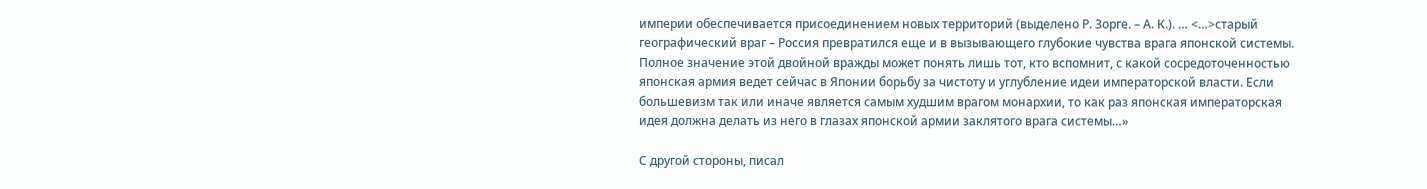империи обеспечивается присоединением новых территорий (выделено Р. Зорге. – А. К.). … <…>старый географический враг – Россия превратился еще и в вызывающего глубокие чувства врага японской системы. Полное значение этой двойной вражды может понять лишь тот, кто вспомнит, с какой сосредоточенностью японская армия ведет сейчас в Японии борьбу за чистоту и углубление идеи императорской власти. Если большевизм так или иначе является самым худшим врагом монархии, то как раз японская императорская идея должна делать из него в глазах японской армии заклятого врага системы…»

С другой стороны, писал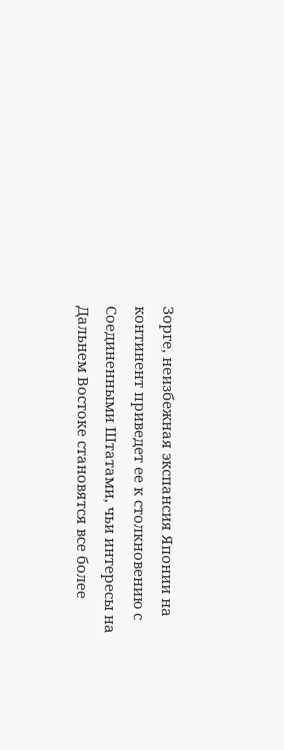Зорге, неизбежная экспансия Японии на континент приведет ее к столкновению с Соединенными Штатами, чьи интересы на Дальнем Востоке становятся все более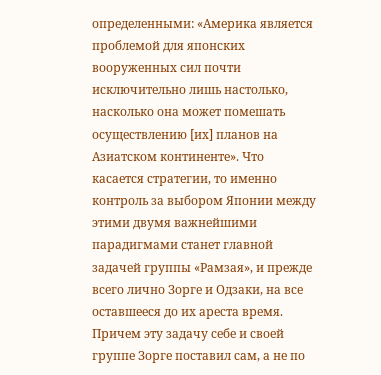определенными: «Америка является проблемой для японских вооруженных сил почти исключительно лишь настолько, насколько она может помешать осуществлению [их] планов на Азиатском континенте». Что касается стратегии, то именно контроль за выбором Японии между этими двумя важнейшими парадигмами станет главной задачей группы «Рамзая», и прежде всего лично Зорге и Одзаки, на все оставшееся до их ареста время. Причем эту задачу себе и своей группе Зорге поставил сам, а не по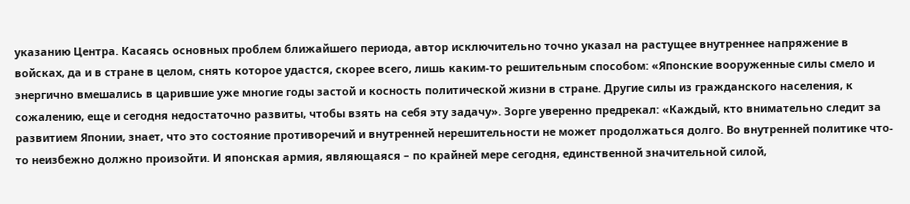указанию Центра. Касаясь основных проблем ближайшего периода, автор исключительно точно указал на растущее внутреннее напряжение в войсках, да и в стране в целом, снять которое удастся, скорее всего, лишь каким-то решительным способом: «Японские вооруженные силы смело и энергично вмешались в царившие уже многие годы застой и косность политической жизни в стране. Другие силы из гражданского населения, к сожалению, еще и сегодня недостаточно развиты, чтобы взять на себя эту задачу». Зорге уверенно предрекал: «Каждый, кто внимательно следит за развитием Японии, знает, что это состояние противоречий и внутренней нерешительности не может продолжаться долго. Во внутренней политике что-то неизбежно должно произойти. И японская армия, являющаяся – по крайней мере сегодня, единственной значительной силой,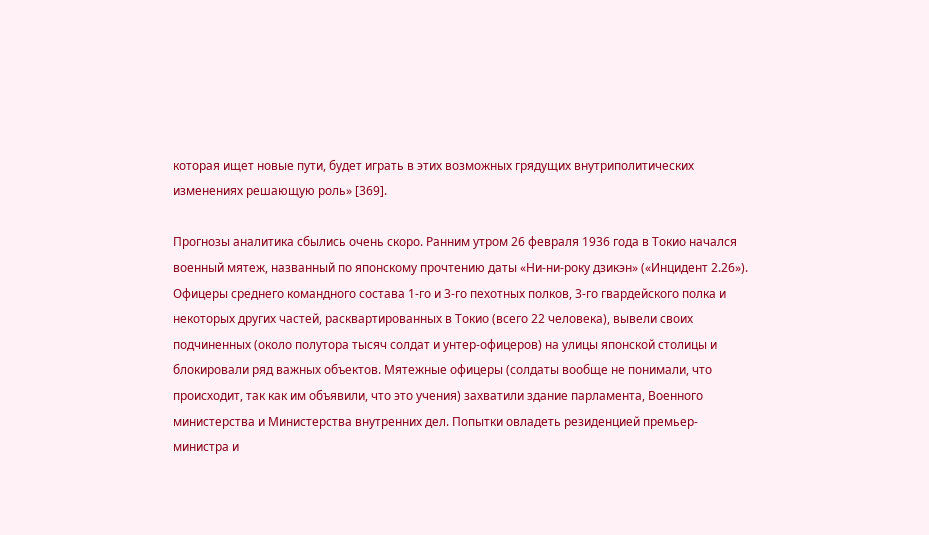которая ищет новые пути, будет играть в этих возможных грядущих внутриполитических изменениях решающую роль» [369].

Прогнозы аналитика сбылись очень скоро. Ранним утром 26 февраля 1936 года в Токио начался военный мятеж, названный по японскому прочтению даты «Ни-ни-року дзикэн» («Инцидент 2.26»). Офицеры среднего командного состава 1-го и 3-го пехотных полков, 3-го гвардейского полка и некоторых других частей, расквартированных в Токио (всего 22 человека), вывели своих подчиненных (около полутора тысяч солдат и унтер-офицеров) на улицы японской столицы и блокировали ряд важных объектов. Мятежные офицеры (солдаты вообще не понимали, что происходит, так как им объявили, что это учения) захватили здание парламента, Военного министерства и Министерства внутренних дел. Попытки овладеть резиденцией премьер-министра и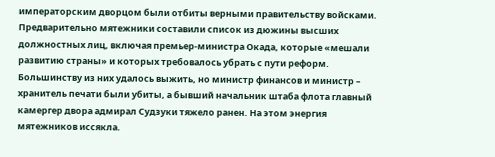императорским дворцом были отбиты верными правительству войсками. Предварительно мятежники составили список из дюжины высших должностных лиц, включая премьер-министра Окада, которые «мешали развитию страны» и которых требовалось убрать с пути реформ. Большинству из них удалось выжить, но министр финансов и министр – хранитель печати были убиты, а бывший начальник штаба флота главный камергер двора адмирал Судзуки тяжело ранен. На этом энергия мятежников иссякла.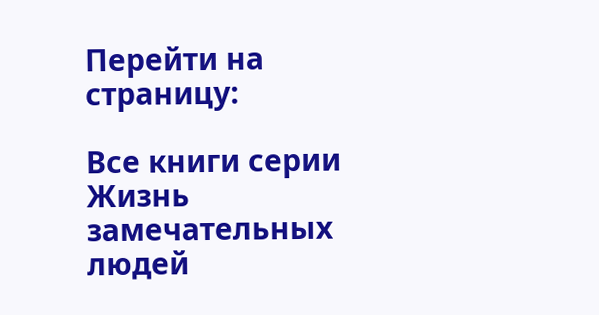Перейти на страницу:

Все книги серии Жизнь замечательных людей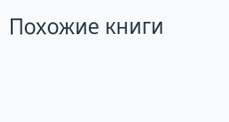Похожие книги